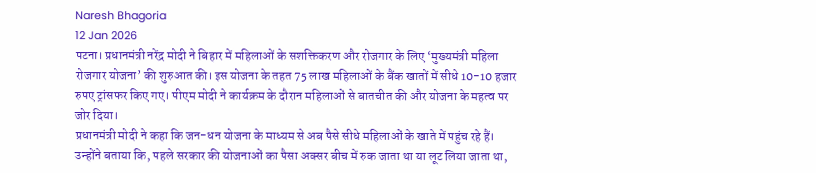Naresh Bhagoria
12 Jan 2026
पटना। प्रधानमंत्री नरेंद्र मोदी ने बिहार में महिलाओं के सशक्तिकरण और रोजगार के लिए ‘मुख्यमंत्री महिला रोजगार योजना’ की शुरुआत की। इस योजना के तहत 75 लाख महिलाओं के बैंक खातों में सीधे 10-10 हजार रुपए ट्रांसफर किए गए। पीएम मोदी ने कार्यक्रम के दौरान महिलाओं से बातचीत की और योजना के महत्व पर जोर दिया।
प्रधानमंत्री मोदी ने कहा कि जन-धन योजना के माध्यम से अब पैसे सीधे महिलाओं के खाते में पहुंच रहे हैं। उन्होंने बताया कि, पहले सरकार की योजनाओं का पैसा अक्सर बीच में रुक जाता था या लूट लिया जाता था,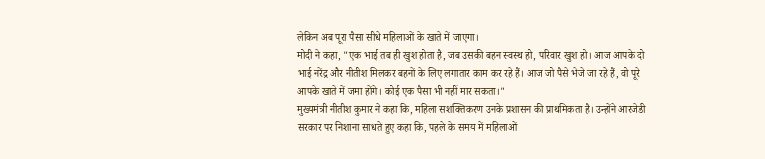लेकिन अब पूरा पैसा सीधे महिलाओं के खाते में जाएगा।
मोदी ने कहा, "एक भाई तब ही खुश होता है, जब उसकी बहन स्वस्थ हो, परिवार खुश हो। आज आपके दो भाई नरेंद्र और नीतीश मिलकर बहनों के लिए लगातार काम कर रहे हैं। आज जो पैसे भेजे जा रहे हैं, वो पूरे आपके खाते में जमा होंगे। कोई एक पैसा भी नहीं मार सकता।"
मुख्यमंत्री नीतीश कुमार ने कहा कि, महिला सशक्तिकरण उनके प्रशासन की प्राथमिकता है। उन्होंने आरजेडी सरकार पर निशाना साधते हुए कहा कि, पहले के समय में महिलाओं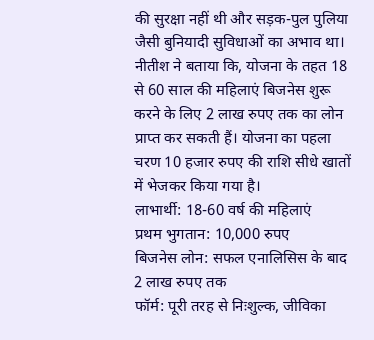की सुरक्षा नहीं थी और सड़क-पुल पुलिया जैसी बुनियादी सुविधाओं का अभाव था।
नीतीश ने बताया कि, योजना के तहत 18 से 60 साल की महिलाएं बिजनेस शुरू करने के लिए 2 लाख रुपए तक का लोन प्राप्त कर सकती हैं। योजना का पहला चरण 10 हजार रुपए की राशि सीधे खातों में भेजकर किया गया है।
लाभार्थी: 18-60 वर्ष की महिलाएं
प्रथम भुगतान: 10,000 रुपए
बिजनेस लोन: सफल एनालिसिस के बाद 2 लाख रुपए तक
फॉर्म: पूरी तरह से निःशुल्क, जीविका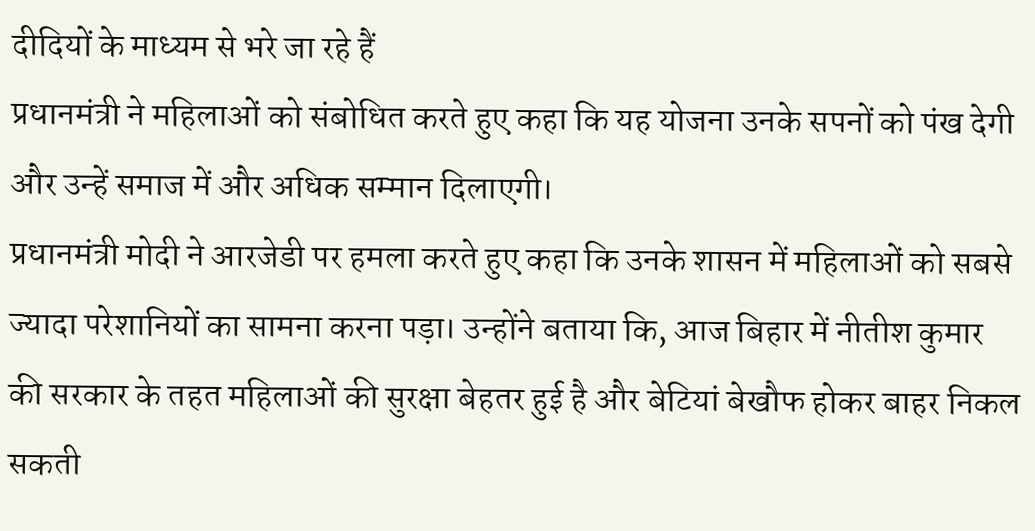दीदियों के माध्यम से भरे जा रहे हैं
प्रधानमंत्री ने महिलाओं को संबोधित करते हुए कहा कि यह योजना उनके सपनों को पंख देगी और उन्हें समाज में और अधिक सम्मान दिलाएगी।
प्रधानमंत्री मोदी ने आरजेडी पर हमला करते हुए कहा कि उनके शासन में महिलाओं को सबसे ज्यादा परेशानियों का सामना करना पड़ा। उन्होंने बताया कि, आज बिहार में नीतीश कुमार की सरकार के तहत महिलाओं की सुरक्षा बेहतर हुई है और बेटियां बेखौफ होकर बाहर निकल सकती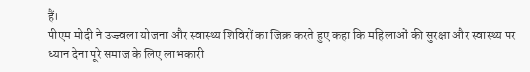हैं।
पीएम मोदी ने उज्ज्वला योजना और स्वास्थ्य शिविरों का जिक्र करते हुए कहा कि महिलाओं की सुरक्षा और स्वास्थ्य पर ध्यान देना पूरे समाज के लिए लाभकारी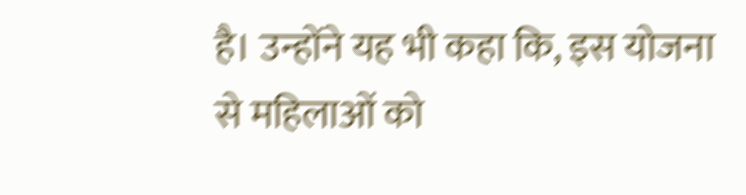है। उन्होंने यह भी कहा कि, इस योजना से महिलाओं को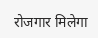रोजगार मिलेगा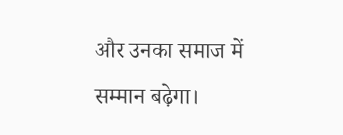और उनका समाज में सम्मान बढ़ेगा।